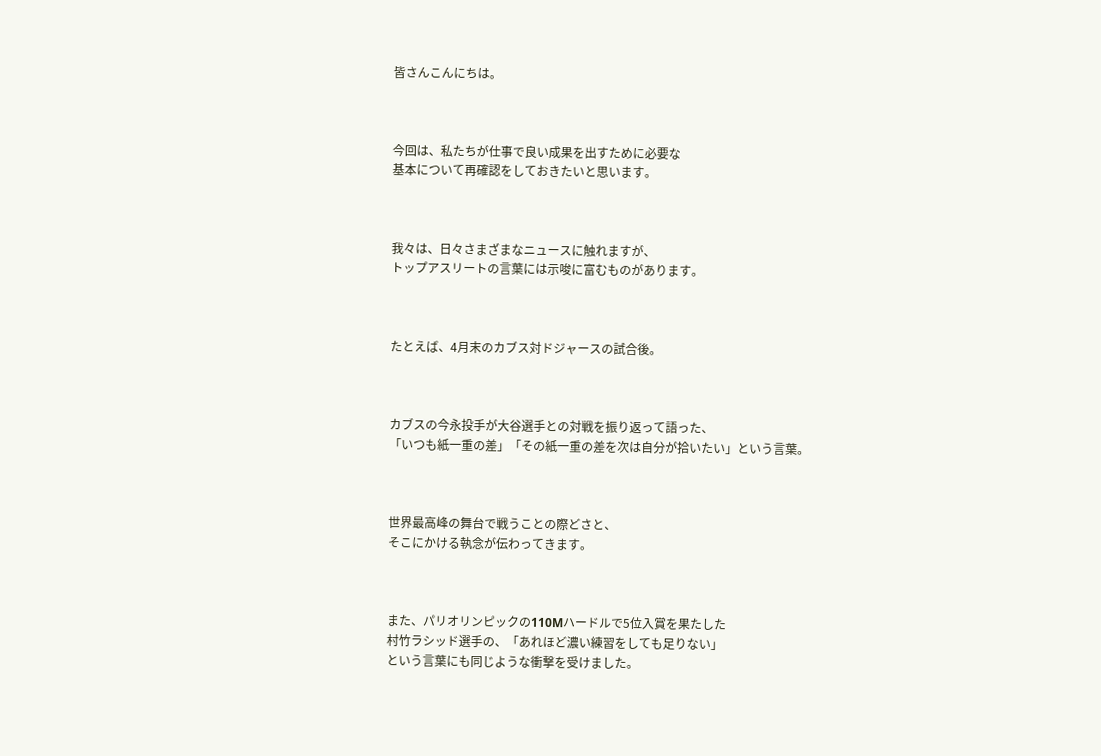皆さんこんにちは。



今回は、私たちが仕事で良い成果を出すために必要な
基本について再確認をしておきたいと思います。



我々は、日々さまざまなニュースに触れますが、
トップアスリートの言葉には示唆に富むものがあります。



たとえば、4月末のカブス対ドジャースの試合後。



カブスの今永投手が大谷選手との対戦を振り返って語った、
「いつも紙一重の差」「その紙一重の差を次は自分が拾いたい」という言葉。



世界最高峰の舞台で戦うことの際どさと、
そこにかける執念が伝わってきます。



また、パリオリンピックの110Mハードルで5位入賞を果たした
村竹ラシッド選手の、「あれほど濃い練習をしても足りない」
という言葉にも同じような衝撃を受けました。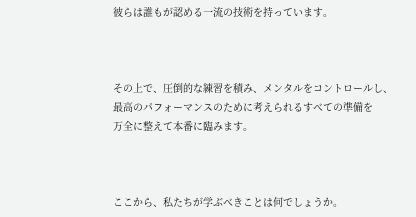彼らは誰もが認める一流の技術を持っています。



その上で、圧倒的な練習を積み、メンタルをコントロールし、
最高のパフォーマンスのために考えられるすべての準備を
万全に整えて本番に臨みます。



ここから、私たちが学ぶべきことは何でしょうか。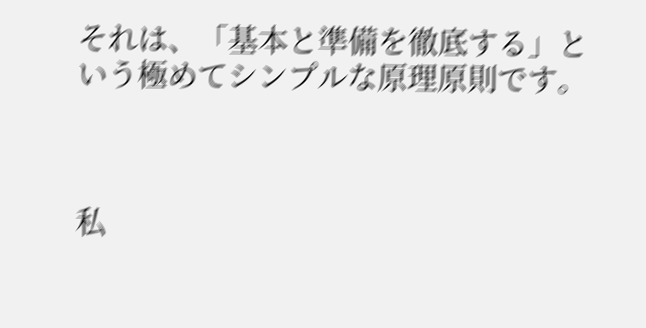それは、「基本と準備を徹底する」という極めてシンプルな原理原則です。



私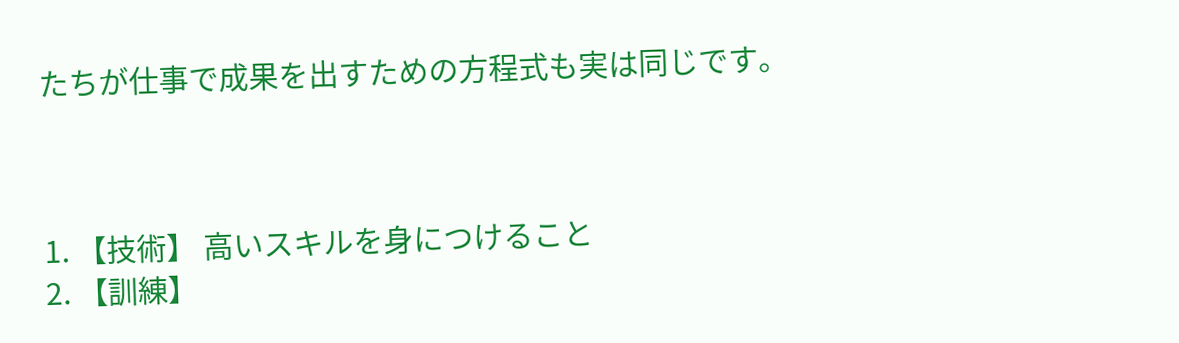たちが仕事で成果を出すための方程式も実は同じです。



1. 【技術】 高いスキルを身につけること
2. 【訓練】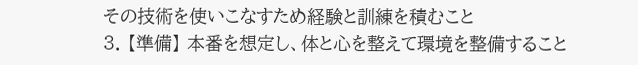その技術を使いこなすため経験と訓練を積むこと
3. 【準備】 本番を想定し、体と心を整えて環境を整備すること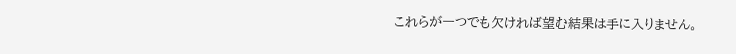これらが一つでも欠ければ望む結果は手に入りません。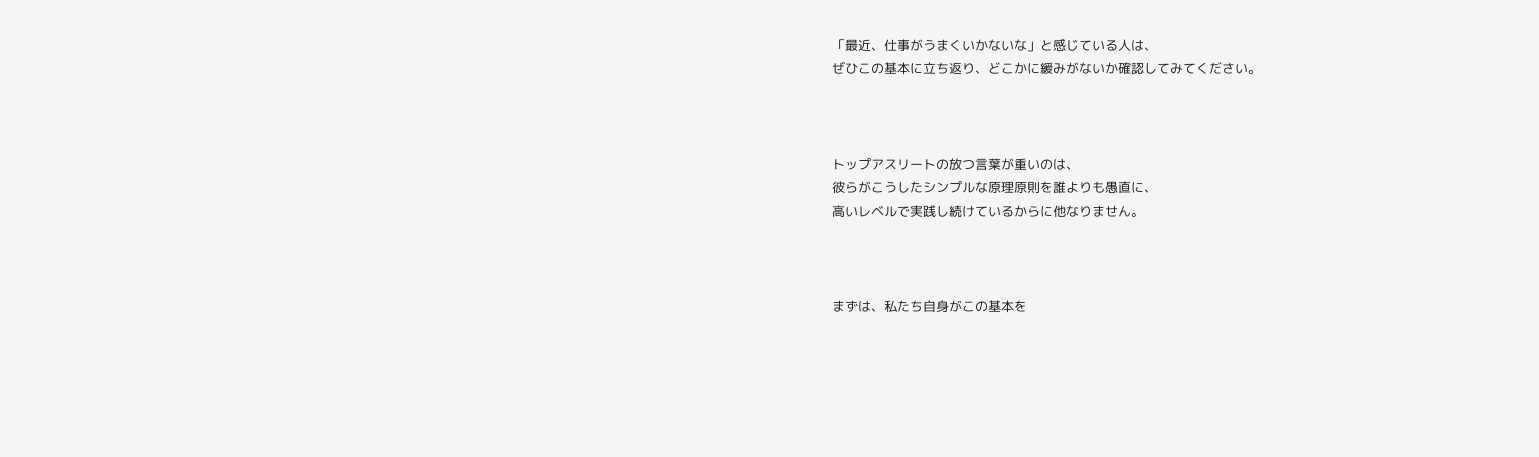「最近、仕事がうまくいかないな」と感じている人は、
ぜひこの基本に立ち返り、どこかに緩みがないか確認してみてください。



トップアスリートの放つ言葉が重いのは、
彼らがこうしたシンプルな原理原則を誰よりも愚直に、
高いレベルで実践し続けているからに他なりません。



まずは、私たち自身がこの基本を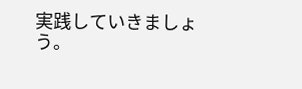実践していきましょう。